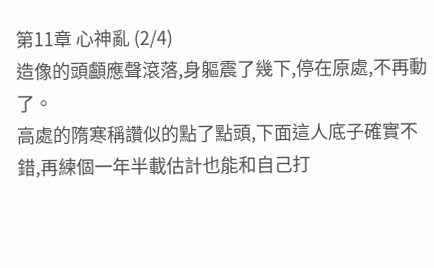第11章 心神亂 (2/4)
造像的頭顱應聲滾落,身軀震了幾下,停在原處,不再動了。
高處的隋寒稱讚似的點了點頭,下面這人底子確實不錯,再練個一年半載估計也能和自己打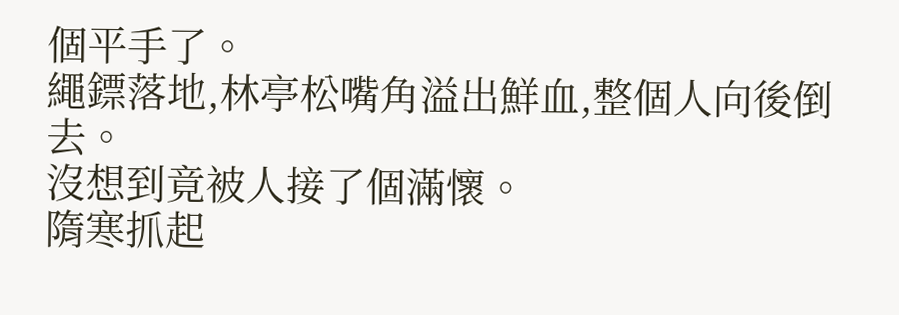個平手了。
繩鏢落地,林亭松嘴角溢出鮮血,整個人向後倒去。
沒想到竟被人接了個滿懷。
隋寒抓起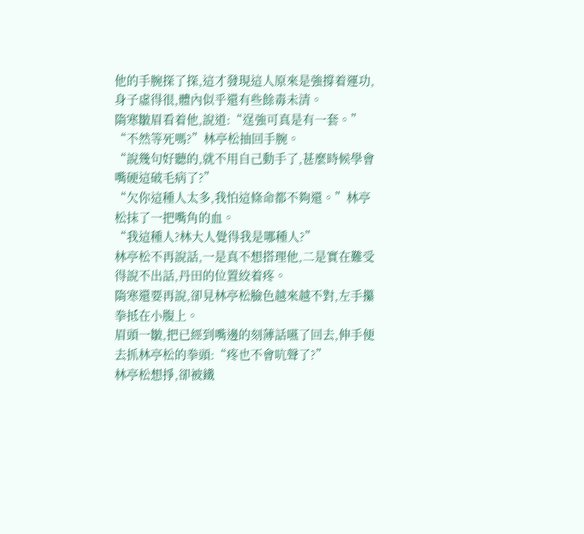他的手腕探了探,這才發現這人原來是強撐着運功,身子虛得很,體內似乎還有些餘毒未清。
隋寒皺眉看着他,說道:“逞強可真是有一套。”
“不然等死嗎?”林亭松抽回手腕。
“說幾句好聽的,就不用自己動手了,甚麼時候學會嘴硬這破毛病了?”
“欠你這種人太多,我怕這條命都不夠還。”林亭松抹了一把嘴角的血。
“我這種人?林大人覺得我是哪種人?”
林亭松不再說話,一是真不想搭理他,二是實在難受得說不出話,丹田的位置絞着疼。
隋寒還要再說,卻見林亭松臉色越來越不對,左手攥拳抵在小腹上。
眉頭一皺,把已經到嘴邊的刻薄話嚥了回去,伸手便去抓林亭松的拳頭:“疼也不會吭聲了?”
林亭松想掙,卻被鐵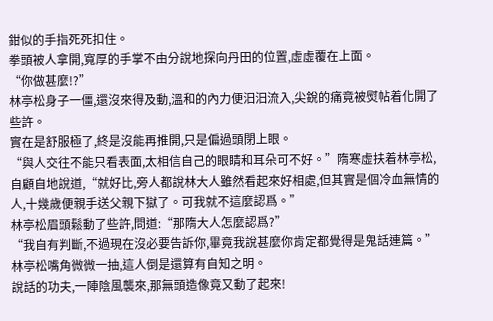鉗似的手指死死扣住。
拳頭被人拿開,寬厚的手掌不由分說地探向丹田的位置,虛虛覆在上面。
“你做甚麼!?”
林亭松身子一僵,還沒來得及動,溫和的內力便汩汩流入,尖銳的痛竟被熨帖着化開了些許。
實在是舒服極了,終是沒能再推開,只是偏過頭閉上眼。
“與人交往不能只看表面,太相信自己的眼睛和耳朵可不好。”隋寒虛扶着林亭松,自顧自地說道,“就好比,旁人都說林大人雖然看起來好相處,但其實是個冷血無情的人,十幾歲便親手送父親下獄了。可我就不這麼認爲。”
林亭松眉頭鬆動了些許,問道:“那隋大人怎麼認爲?”
“我自有判斷,不過現在沒必要告訴你,畢竟我說甚麼你肯定都覺得是鬼話連篇。”
林亭松嘴角微微一抽,這人倒是還算有自知之明。
說話的功夫,一陣陰風襲來,那無頭造像竟又動了起來!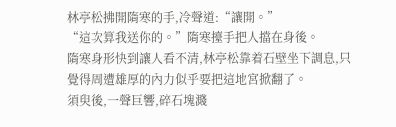林亭松拂開隋寒的手,冷聲道:“讓開。”
“這次算我送你的。”隋寒擡手把人擋在身後。
隋寒身形快到讓人看不清,林亭松靠着石壁坐下調息,只覺得周遭雄厚的內力似乎要把這地宮掀翻了。
須臾後,一聲巨響,碎石塊濺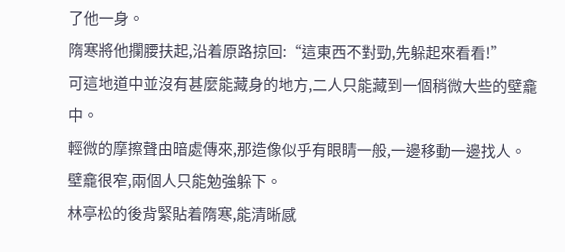了他一身。
隋寒將他攔腰扶起,沿着原路掠回:“這東西不對勁,先躲起來看看!”
可這地道中並沒有甚麼能藏身的地方,二人只能藏到一個稍微大些的壁龕中。
輕微的摩擦聲由暗處傳來,那造像似乎有眼睛一般,一邊移動一邊找人。
壁龕很窄,兩個人只能勉強躲下。
林亭松的後背緊貼着隋寒,能清晰感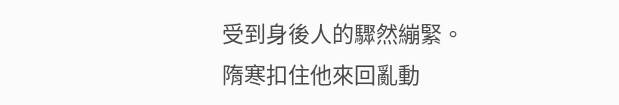受到身後人的驟然繃緊。
隋寒扣住他來回亂動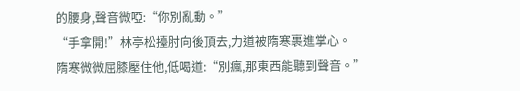的腰身,聲音微啞:“你別亂動。”
“手拿開!”林亭松擡肘向後頂去,力道被隋寒裹進掌心。
隋寒微微屈膝壓住他,低喝道:“別瘋,那東西能聽到聲音。”